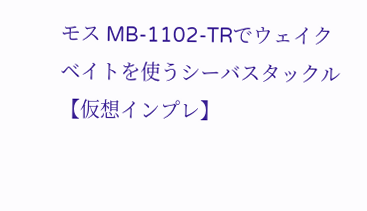モス MB-1102-TRでウェイクベイトを使うシーバスタックル【仮想インプレ】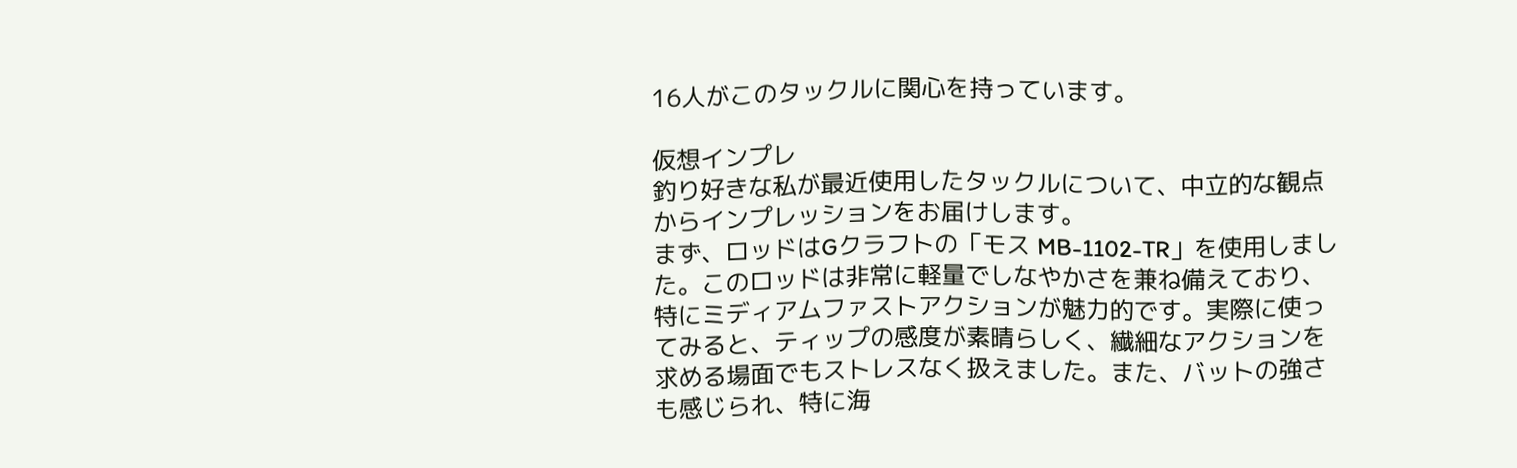16人がこのタックルに関心を持っています。

仮想インプレ
釣り好きな私が最近使用したタックルについて、中立的な観点からインプレッションをお届けします。
まず、ロッドはGクラフトの「モス MB-1102-TR」を使用しました。このロッドは非常に軽量でしなやかさを兼ね備えており、特にミディアムファストアクションが魅力的です。実際に使ってみると、ティップの感度が素晴らしく、繊細なアクションを求める場面でもストレスなく扱えました。また、バットの強さも感じられ、特に海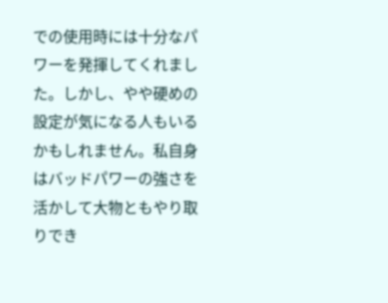での使用時には十分なパワーを発揮してくれました。しかし、やや硬めの設定が気になる人もいるかもしれません。私自身はバッドパワーの強さを活かして大物ともやり取りでき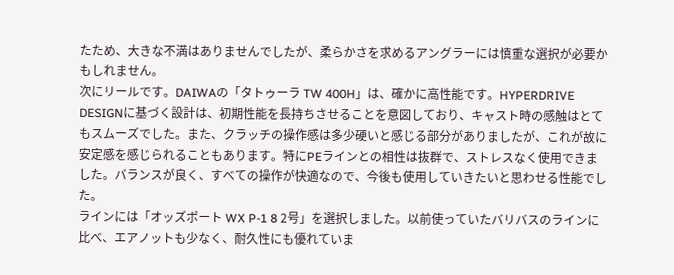たため、大きな不満はありませんでしたが、柔らかさを求めるアングラーには慎重な選択が必要かもしれません。
次にリールです。DAIWAの「タトゥーラ TW 400H」は、確かに高性能です。HYPERDRIVE DESIGNに基づく設計は、初期性能を長持ちさせることを意図しており、キャスト時の感触はとてもスムーズでした。また、クラッチの操作感は多少硬いと感じる部分がありましたが、これが故に安定感を感じられることもあります。特にPEラインとの相性は抜群で、ストレスなく使用できました。バランスが良く、すべての操作が快適なので、今後も使用していきたいと思わせる性能でした。
ラインには「オッズポート WX P-1 8 2号」を選択しました。以前使っていたバリバスのラインに比べ、エアノットも少なく、耐久性にも優れていま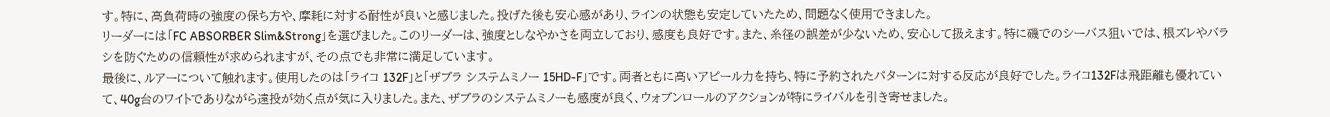す。特に、高負荷時の強度の保ち方や、摩耗に対する耐性が良いと感じました。投げた後も安心感があり、ラインの状態も安定していたため、問題なく使用できました。
リーダーには「FC ABSORBER Slim&Strong」を選びました。このリーダーは、強度としなやかさを両立しており、感度も良好です。また、糸径の誤差が少ないため、安心して扱えます。特に磯でのシーバス狙いでは、根ズレやバラシを防ぐための信頼性が求められますが、その点でも非常に満足しています。
最後に、ルアーについて触れます。使用したのは「ライコ 132F」と「ザブラ システムミノー 15HD-F」です。両者ともに高いアピール力を持ち、特に予約されたパターンに対する反応が良好でした。ライコ132Fは飛距離も優れていて、40g台のワイトでありながら遠投が効く点が気に入りました。また、ザブラのシステムミノーも感度が良く、ウォブンロールのアクションが特にライバルを引き寄せました。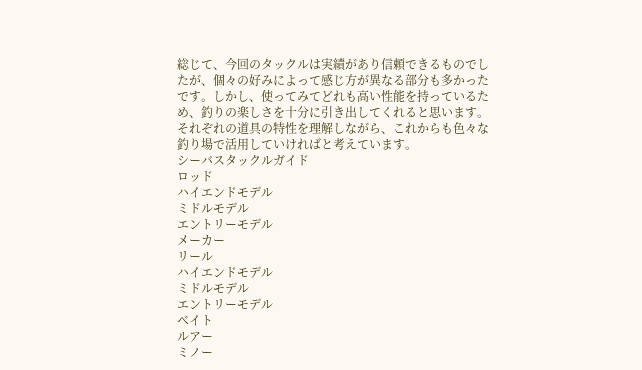総じて、今回のタックルは実績があり信頼できるものでしたが、個々の好みによって感じ方が異なる部分も多かったです。しかし、使ってみてどれも高い性能を持っているため、釣りの楽しさを十分に引き出してくれると思います。それぞれの道具の特性を理解しながら、これからも色々な釣り場で活用していければと考えています。
シーバスタックルガイド
ロッド
ハイエンドモデル
ミドルモデル
エントリーモデル
メーカー
リール
ハイエンドモデル
ミドルモデル
エントリーモデル
ベイト
ルアー
ミノー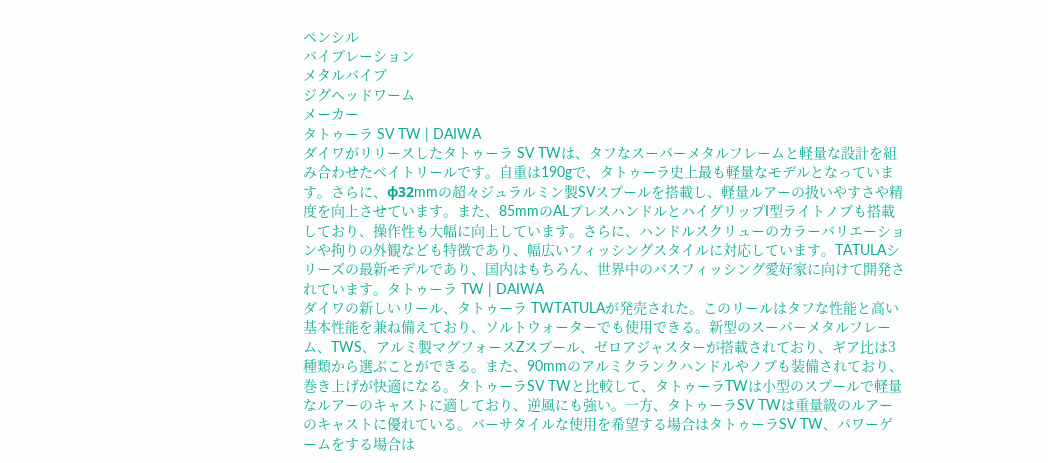ペンシル
バイブレーション
メタルバイブ
ジグヘッドワーム
メーカー
タトゥーラ SV TW | DAIWA
ダイワがリリースしたタトゥーラ SV TWは、タフなスーパーメタルフレームと軽量な設計を組み合わせたベイトリールです。自重は190gで、タトゥーラ史上最も軽量なモデルとなっています。さらに、φ32mmの超々ジュラルミン製SVスプールを搭載し、軽量ルアーの扱いやすさや精度を向上させています。また、85mmのALプレスハンドルとハイグリップI型ライトノブも搭載しており、操作性も大幅に向上しています。さらに、ハンドルスクリューのカラーバリエーションや拘りの外観なども特徴であり、幅広いフィッシングスタイルに対応しています。TATULAシリーズの最新モデルであり、国内はもちろん、世界中のバスフィッシング愛好家に向けて開発されています。タトゥーラ TW | DAIWA
ダイワの新しいリール、タトゥーラ TWTATULAが発売された。このリールはタフな性能と高い基本性能を兼ね備えており、ソルトウォーターでも使用できる。新型のスーパーメタルフレーム、TWS、アルミ製マグフォースZスプール、ゼロアジャスターが搭載されており、ギア比は3種類から選ぶことができる。また、90mmのアルミクランクハンドルやノブも装備されており、巻き上げが快適になる。タトゥーラSV TWと比較して、タトゥーラTWは小型のスプールで軽量なルアーのキャストに適しており、逆風にも強い。一方、タトゥーラSV TWは重量級のルアーのキャストに優れている。バーサタイルな使用を希望する場合はタトゥーラSV TW、パワーゲームをする場合は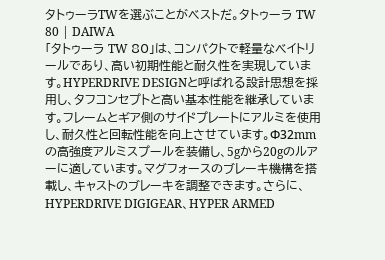タトゥーラTWを選ぶことがベストだ。タトゥーラ TW 80 | DAIWA
「タトゥーラ TW 80」は、コンパクトで軽量なベイトリールであり、高い初期性能と耐久性を実現しています。HYPERDRIVE DESIGNと呼ばれる設計思想を採用し、タフコンセプトと高い基本性能を継承しています。フレームとギア側のサイドプレートにアルミを使用し、耐久性と回転性能を向上させています。Φ32mmの高強度アルミスプールを装備し、5gから20gのルアーに適しています。マグフォースのブレーキ機構を搭載し、キャストのブレーキを調整できます。さらに、HYPERDRIVE DIGIGEAR、HYPER ARMED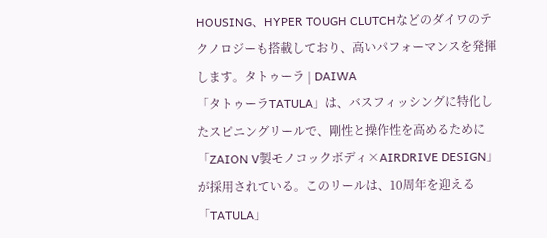HOUSING、HYPER TOUGH CLUTCHなどのダイワのテクノロジーも搭載しており、高いパフォーマンスを発揮します。タトゥーラ | DAIWA
「タトゥーラTATULA」は、バスフィッシングに特化したスピニングリールで、剛性と操作性を高めるために「ZAION V製モノコックボディ×AIRDRIVE DESIGN」が採用されている。このリールは、10周年を迎える「TATULA」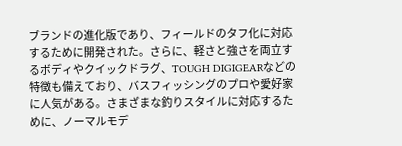ブランドの進化版であり、フィールドのタフ化に対応するために開発された。さらに、軽さと強さを両立するボディやクイックドラグ、TOUGH DIGIGEARなどの特徴も備えており、バスフィッシングのプロや愛好家に人気がある。さまざまな釣りスタイルに対応するために、ノーマルモデ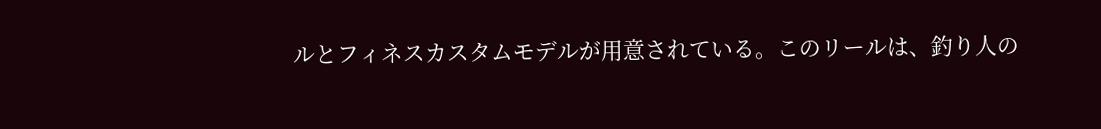ルとフィネスカスタムモデルが用意されている。このリールは、釣り人の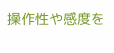操作性や感度を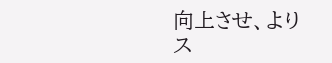向上させ、よりス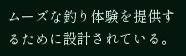ムーズな釣り体験を提供するために設計されている。